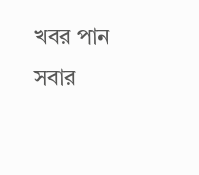খবর পান সবার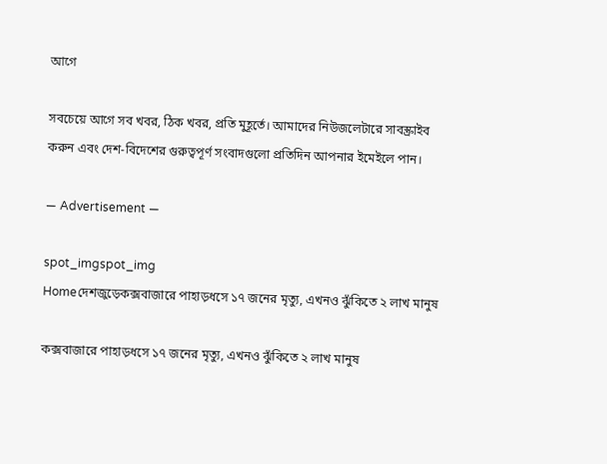আগে

সবচেয়ে আগে সব খবর, ঠিক খবর, প্রতি মুহূর্তে। আমাদের নিউজলেটারে সাবস্ক্রাইব করুন এবং দেশ-বিদেশের গুরুত্বপূর্ণ সংবাদগুলো প্রতিদিন আপনার ইমেইলে পান।

― Advertisement ―

spot_imgspot_img
Homeদেশজুড়েকক্সবাজারে পাহাড়ধসে ১৭ জনের মৃত্যু, এখনও ঝুঁকিতে ২ লাখ মানুষ

কক্সবাজারে পাহাড়ধসে ১৭ জনের মৃত্যু, এখনও ঝুঁকিতে ২ লাখ মানুষ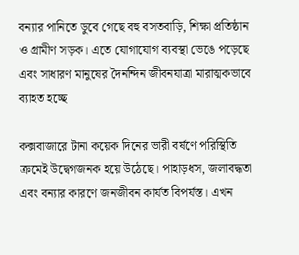বন্যার পানিতে ডুবে গেছে বহু বসতবাড়ি, শিক্ষা প্রতিষ্ঠান ও গ্রামীণ সড়ক। এতে যোগাযোগ ব্যবস্থা ভেঙে পড়েছে এবং সাধারণ মানুষের দৈনন্দিন জীবনযাত্রা মারাত্মকভাবে ব্যাহত হচ্ছে

কক্সবাজারে টানা কয়েক দিনের ভারী বর্ষণে পরিস্থিতি ক্রমেই উদ্বেগজনক হয়ে উঠেছে। পাহাড়ধস, জলাবদ্ধতা এবং বন্যার কারণে জনজীবন কার্যত বিপর্যস্ত। এখন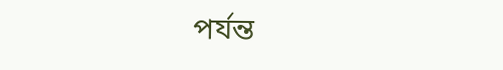পর্যন্ত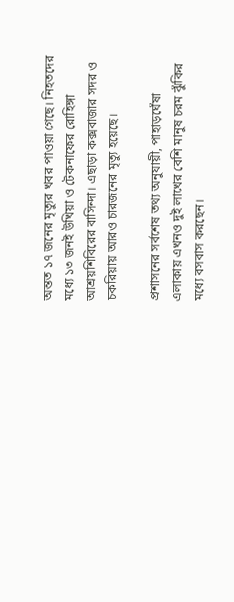অন্তত ১৭ জনের মৃত্যুর খবর পাওয়া গেছে। নিহতদের মধ্যে ১৩ জনই উখিয়া ও টেকনাফের রোহিঙ্গা আশ্রয়শিবিরের বাসিন্দা। এছাড়া কক্সবাজার সদর ও চকরিয়ায় আরও চারজনের মৃত্যু হয়েছে।

প্রশাসনের সর্বশেষ তথ্য অনুযায়ী, পাহাড়ঘেঁষা এলাকায় এখনও দুই লাখের বেশি মানুষ চরম ঝুঁকির মধ্যে বসবাস করছেন।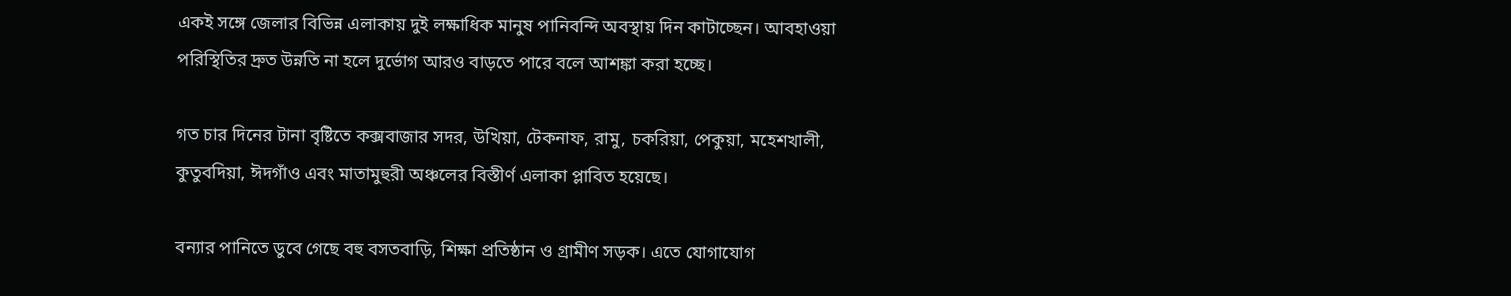একই সঙ্গে জেলার বিভিন্ন এলাকায় দুই লক্ষাধিক মানুষ পানিবন্দি অবস্থায় দিন কাটাচ্ছেন। আবহাওয়া পরিস্থিতির দ্রুত উন্নতি না হলে দুর্ভোগ আরও বাড়তে পারে বলে আশঙ্কা করা হচ্ছে।

গত চার দিনের টানা বৃষ্টিতে কক্সবাজার সদর, উখিয়া, টেকনাফ, রামু, চকরিয়া, পেকুয়া, মহেশখালী, কুতুবদিয়া, ঈদগাঁও এবং মাতামুহুরী অঞ্চলের বিস্তীর্ণ এলাকা প্লাবিত হয়েছে।

বন্যার পানিতে ডুবে গেছে বহু বসতবাড়ি, শিক্ষা প্রতিষ্ঠান ও গ্রামীণ সড়ক। এতে যোগাযোগ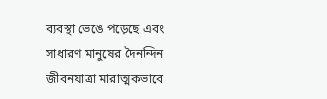ব্যবস্থা ভেঙে পড়েছে এবং সাধারণ মানুষের দৈনন্দিন জীবনযাত্রা মারাত্মকভাবে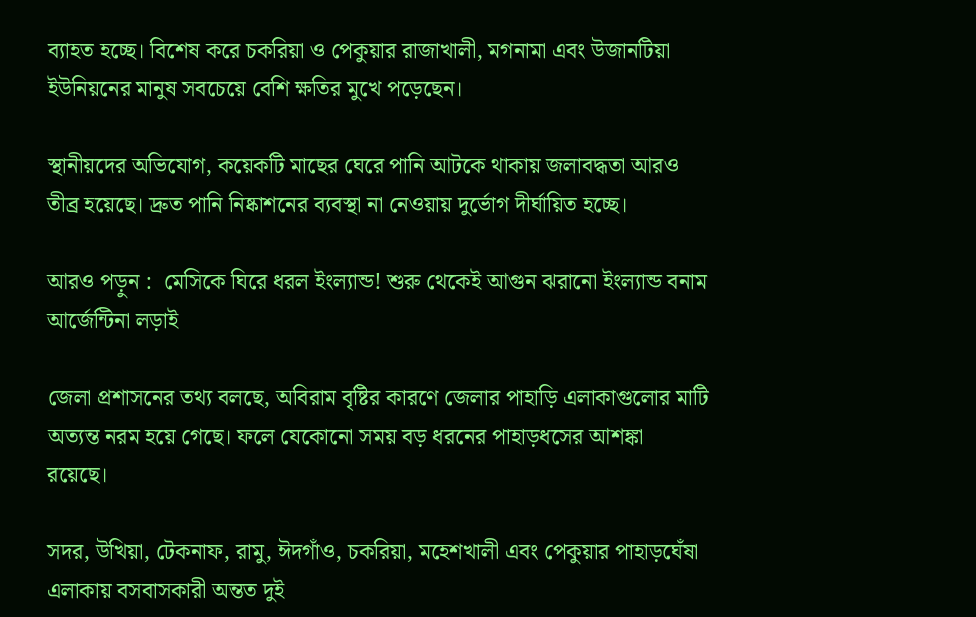ব্যাহত হচ্ছে। বিশেষ করে চকরিয়া ও পেকুয়ার রাজাখালী, মগনামা এবং উজানটিয়া ইউনিয়নের মানুষ সবচেয়ে বেশি ক্ষতির মুখে পড়েছেন।

স্থানীয়দের অভিযোগ, কয়েকটি মাছের ঘেরে পানি আটকে থাকায় জলাবদ্ধতা আরও তীব্র হয়েছে। দ্রুত পানি নিষ্কাশনের ব্যবস্থা না নেওয়ায় দুর্ভোগ দীর্ঘায়িত হচ্ছে।

আরও পড়ুন :  মেসিকে ঘিরে ধরল ইংল্যান্ড! শুরু থেকেই আগুন ঝরানো ইংল্যান্ড বনাম আর্জেন্টিনা লড়াই

জেলা প্রশাসনের তথ্য বলছে, অবিরাম বৃষ্টির কারণে জেলার পাহাড়ি এলাকাগুলোর মাটি অত্যন্ত নরম হয়ে গেছে। ফলে যেকোনো সময় বড় ধরনের পাহাড়ধসের আশঙ্কা রয়েছে।

সদর, উখিয়া, টেকনাফ, রামু, ঈদগাঁও, চকরিয়া, মহেশখালী এবং পেকুয়ার পাহাড়ঘেঁষা এলাকায় বসবাসকারী অন্তত দুই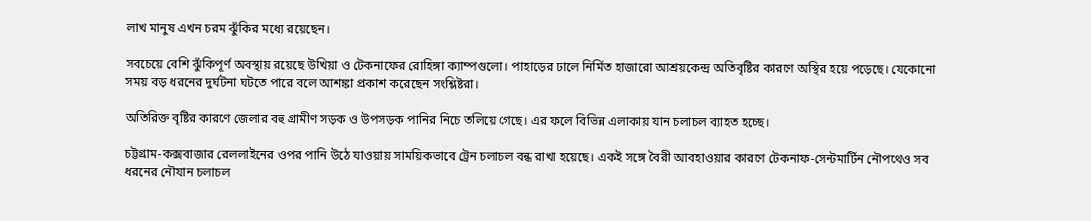লাখ মানুষ এখন চরম ঝুঁকির মধ্যে রয়েছেন।

সবচেয়ে বেশি ঝুঁকিপূর্ণ অবস্থায় রয়েছে উখিয়া ও টেকনাফের রোহিঙ্গা ক্যাম্পগুলো। পাহাড়ের ঢালে নির্মিত হাজারো আশ্রয়কেন্দ্র অতিবৃষ্টির কারণে অস্থির হয়ে পড়েছে। যেকোনো সময় বড় ধরনের দুর্ঘটনা ঘটতে পারে বলে আশঙ্কা প্রকাশ করেছেন সংশ্লিষ্টরা।

অতিরিক্ত বৃষ্টির কারণে জেলার বহু গ্রামীণ সড়ক ও উপসড়ক পানির নিচে তলিয়ে গেছে। এর ফলে বিভিন্ন এলাকায় যান চলাচল ব্যাহত হচ্ছে।

চট্টগ্রাম-কক্সবাজার রেললাইনের ওপর পানি উঠে যাওয়ায় সাময়িকভাবে ট্রেন চলাচল বন্ধ রাখা হয়েছে। একই সঙ্গে বৈরী আবহাওয়ার কারণে টেকনাফ-সেন্টমার্টিন নৌপথেও সব ধরনের নৌযান চলাচল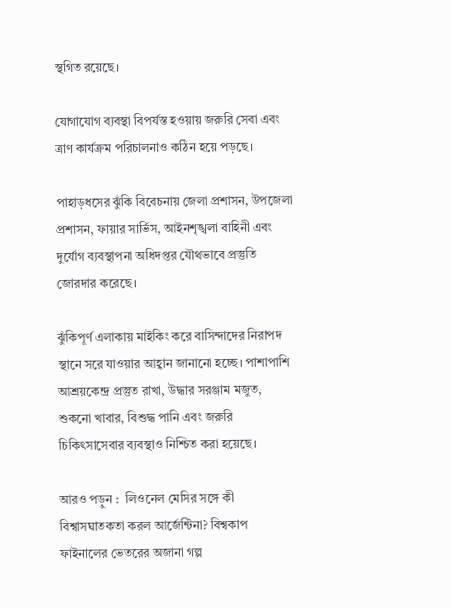স্থগিত রয়েছে।

যোগাযোগ ব্যবস্থা বিপর্যস্ত হওয়ায় জরুরি সেবা এবং ত্রাণ কার্যক্রম পরিচালনাও কঠিন হয়ে পড়ছে।

পাহাড়ধসের ঝুঁকি বিবেচনায় জেলা প্রশাসন, উপজেলা প্রশাসন, ফায়ার সার্ভিস, আইনশৃঙ্খলা বাহিনী এবং দুর্যোগ ব্যবস্থাপনা অধিদপ্তর যৌথভাবে প্রস্তুতি জোরদার করেছে।

ঝুঁকিপূর্ণ এলাকায় মাইকিং করে বাসিন্দাদের নিরাপদ স্থানে সরে যাওয়ার আহ্বান জানানো হচ্ছে। পাশাপাশি আশ্রয়কেন্দ্র প্রস্তুত রাখা, উদ্ধার সরঞ্জাম মজুত, শুকনো খাবার, বিশুদ্ধ পানি এবং জরুরি চিকিৎসাসেবার ব্যবস্থাও নিশ্চিত করা হয়েছে।

আরও পড়ুন :  লিওনেল মেসির সঙ্গে কী বিশ্বাসঘাতকতা করল আর্জেন্টিনা? বিশ্বকাপ ফাইনালের ভেতরের অজানা গল্প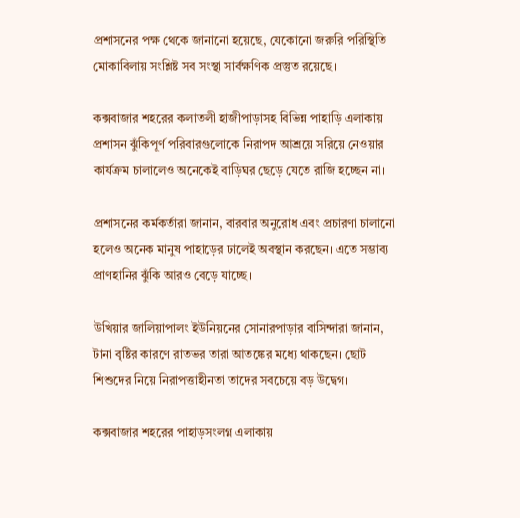প্রশাসনের পক্ষ থেকে জানানো হয়েছে, যেকোনো জরুরি পরিস্থিতি মোকাবিলায় সংশ্লিষ্ট সব সংস্থা সার্বক্ষণিক প্রস্তুত রয়েছে।

কক্সবাজার শহরের কলাতলী হাজীপাড়াসহ বিভিন্ন পাহাড়ি এলাকায় প্রশাসন ঝুঁকিপূর্ণ পরিবারগুলোকে নিরাপদ আশ্রয়ে সরিয়ে নেওয়ার কার্যক্রম চালালেও অনেকেই বাড়িঘর ছেড়ে যেতে রাজি হচ্ছেন না।

প্রশাসনের কর্মকর্তারা জানান, বারবার অনুরোধ এবং প্রচারণা চালানো হলেও অনেক মানুষ পাহাড়ের ঢালেই অবস্থান করছেন। এতে সম্ভাব্য প্রাণহানির ঝুঁকি আরও বেড়ে যাচ্ছে।

উখিয়ার জালিয়াপালং ইউনিয়নের সোনারপাড়ার বাসিন্দারা জানান, টানা বৃষ্টির কারণে রাতভর তারা আতঙ্কের মধ্যে থাকছেন। ছোট শিশুদের নিয়ে নিরাপত্তাহীনতা তাদের সবচেয়ে বড় উদ্বেগ।

কক্সবাজার শহরের পাহাড়সংলগ্ন এলাকায়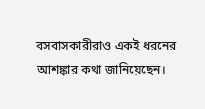বসবাসকারীরাও একই ধরনের আশঙ্কার কথা জানিয়েছেন।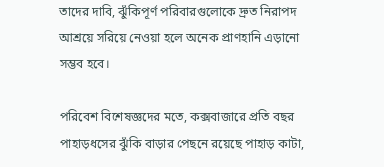তাদের দাবি, ঝুঁকিপূর্ণ পরিবারগুলোকে দ্রুত নিরাপদ আশ্রয়ে সরিয়ে নেওয়া হলে অনেক প্রাণহানি এড়ানো সম্ভব হবে।

পরিবেশ বিশেষজ্ঞদের মতে, কক্সবাজারে প্রতি বছর পাহাড়ধসের ঝুঁকি বাড়ার পেছনে রয়েছে পাহাড় কাটা,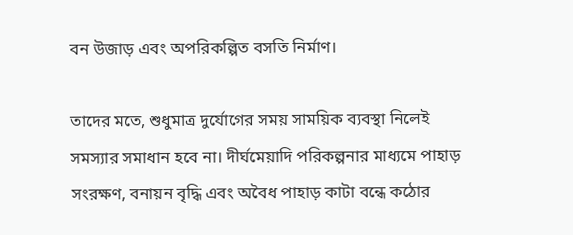বন উজাড় এবং অপরিকল্পিত বসতি নির্মাণ।

তাদের মতে, শুধুমাত্র দুর্যোগের সময় সাময়িক ব্যবস্থা নিলেই সমস্যার সমাধান হবে না। দীর্ঘমেয়াদি পরিকল্পনার মাধ্যমে পাহাড় সংরক্ষণ, বনায়ন বৃদ্ধি এবং অবৈধ পাহাড় কাটা বন্ধে কঠোর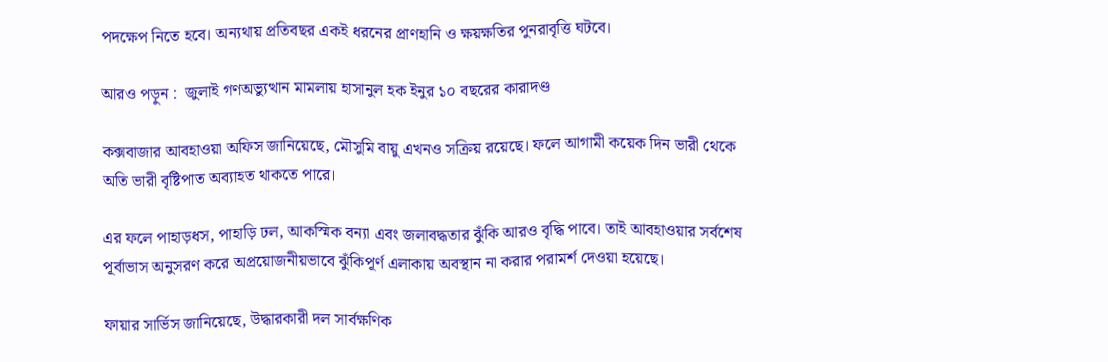পদক্ষেপ নিতে হবে। অন্যথায় প্রতিবছর একই ধরনের প্রাণহানি ও ক্ষয়ক্ষতির পুনরাবৃত্তি ঘটবে।

আরও পড়ুন :  জুলাই গণঅভ্যুত্থান মামলায় হাসানুল হক ইনুর ১০ বছরের কারাদণ্ড

কক্সবাজার আবহাওয়া অফিস জানিয়েছে, মৌসুমি বায়ু এখনও সক্রিয় রয়েছে। ফলে আগামী কয়েক দিন ভারী থেকে অতি ভারী বৃষ্টিপাত অব্যাহত থাকতে পারে।

এর ফলে পাহাড়ধস, পাহাড়ি ঢল, আকস্মিক বন্যা এবং জলাবদ্ধতার ঝুঁকি আরও বৃদ্ধি পাবে। তাই আবহাওয়ার সর্বশেষ পূর্বাভাস অনুসরণ করে অপ্রয়োজনীয়ভাবে ঝুঁকিপূর্ণ এলাকায় অবস্থান না করার পরামর্শ দেওয়া হয়েছে।

ফায়ার সার্ভিস জানিয়েছে, উদ্ধারকারী দল সার্বক্ষণিক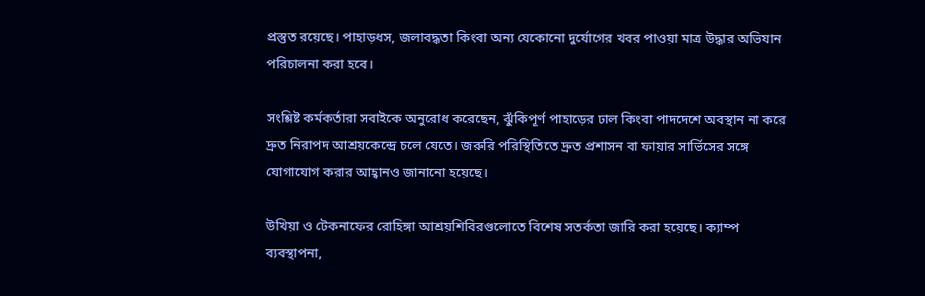প্রস্তুত রয়েছে। পাহাড়ধস, জলাবদ্ধতা কিংবা অন্য যেকোনো দুর্যোগের খবর পাওয়া মাত্র উদ্ধার অভিযান পরিচালনা করা হবে।

সংশ্লিষ্ট কর্মকর্তারা সবাইকে অনুরোধ করেছেন, ঝুঁকিপূর্ণ পাহাড়ের ঢাল কিংবা পাদদেশে অবস্থান না করে দ্রুত নিরাপদ আশ্রয়কেন্দ্রে চলে যেতে। জরুরি পরিস্থিতিতে দ্রুত প্রশাসন বা ফায়ার সার্ভিসের সঙ্গে যোগাযোগ করার আহ্বানও জানানো হয়েছে।

উখিয়া ও টেকনাফের রোহিঙ্গা আশ্রয়শিবিরগুলোতে বিশেষ সতর্কতা জারি করা হয়েছে। ক্যাম্প ব্যবস্থাপনা,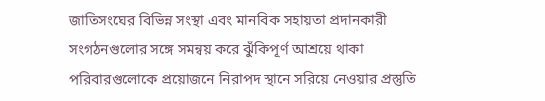জাতিসংঘের বিভিন্ন সংস্থা এবং মানবিক সহায়তা প্রদানকারী সংগঠনগুলোর সঙ্গে সমন্বয় করে ঝুঁকিপূর্ণ আশ্রয়ে থাকা পরিবারগুলোকে প্রয়োজনে নিরাপদ স্থানে সরিয়ে নেওয়ার প্রস্তুতি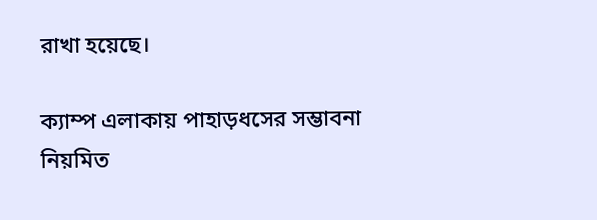রাখা হয়েছে।

ক্যাম্প এলাকায় পাহাড়ধসের সম্ভাবনা নিয়মিত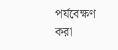পর্যবেক্ষণ করা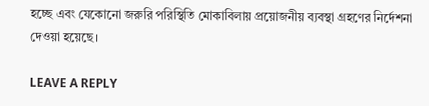হচ্ছে এবং যেকোনো জরুরি পরিস্থিতি মোকাবিলায় প্রয়োজনীয় ব্যবস্থা গ্রহণের নির্দেশনা দেওয়া হয়েছে।

LEAVE A REPLY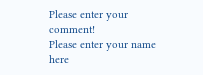Please enter your comment!
Please enter your name here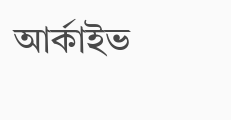আর্কাইভ